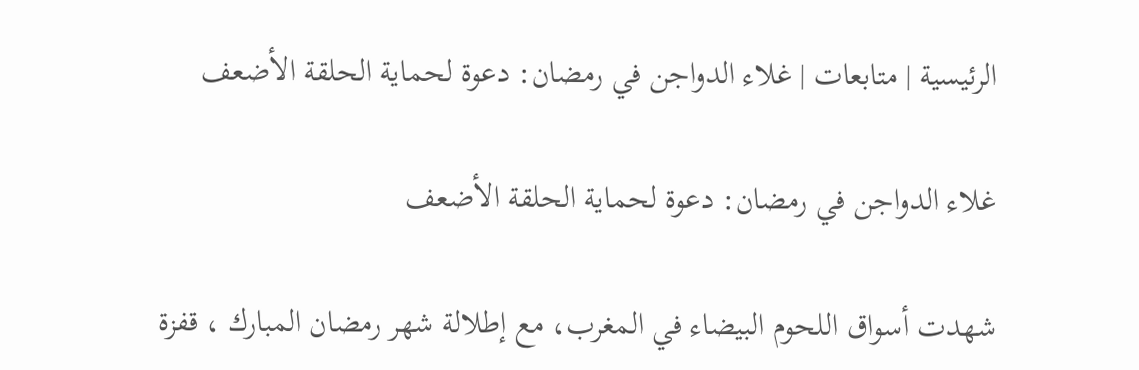الرئيسية | متابعات | غلاء الدواجن في رمضان: دعوة لحماية الحلقة الأضعف

غلاء الدواجن في رمضان: دعوة لحماية الحلقة الأضعف

شهدت أسواق اللحوم البيضاء في المغرب، مع إطلالة شهر رمضان المبارك ، قفزة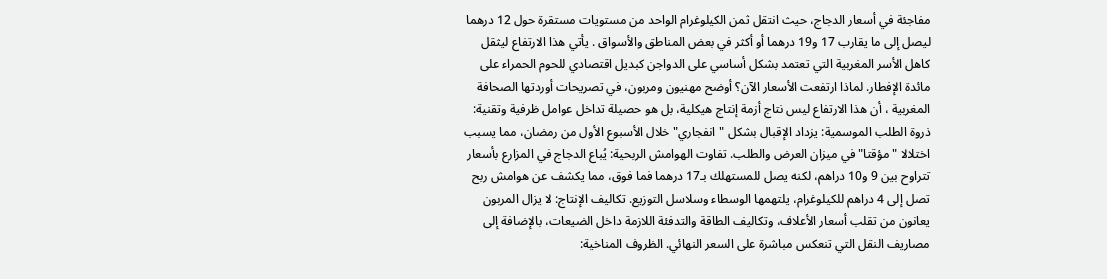مفاجئة في أسعار الدجاج، حيث انتقل ثمن الكيلوغرام الواحد من مستويات مستقرة حول 12 درهما ليصل إلى ما يقارب 17 و19 درهما أو أكثر في بعض المناطق والأسواق . يأتي هذا الارتفاع ليثقل كاهل الأسر المغربية التي تعتمد بشكل أساسي على الدواجن كبديل اقتصادي للحوم الحمراء على مائدة الإفطار. لماذا ارتفعت الأسعار الآن؟ أوضح مهنيون ومربون، في تصريحات أوردتها الصحافة المغربية ، أن هذا الارتفاع ليس نتاج أزمة إنتاج هيكلية، بل هو حصيلة تداخل عوامل ظرفية وتقنية: ذروة الطلب الموسمية: يزداد الإقبال بشكل "انفجاري" خلال الأسبوع الأول من رمضان، مما يسبب اختلالا "مؤقتا" في ميزان العرض والطلب. تفاوت الهوامش الربحية: يُباع الدجاج في المزارع بأسعار تتراوح بين 9 و10 دراهم، لكنه يصل للمستهلك بـ17 درهما فما فوق، مما يكشف عن هوامش ربح تصل إلى 4 دراهم للكيلوغرام، يلتهمها الوسطاء وسلاسل التوزيع. تكاليف الإنتاج: لا يزال المربون يعانون من تقلب أسعار الأعلاف، وتكاليف الطاقة والتدفئة اللازمة داخل الضيعات، بالإضافة إلى مصاريف النقل التي تنعكس مباشرة على السعر النهائي. الظروف المناخية: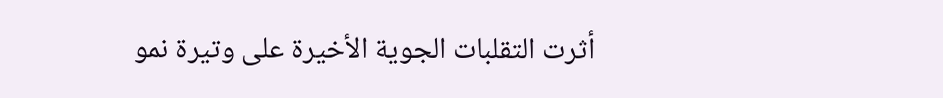أثرت التقلبات الجوية الأخيرة على وتيرة نمو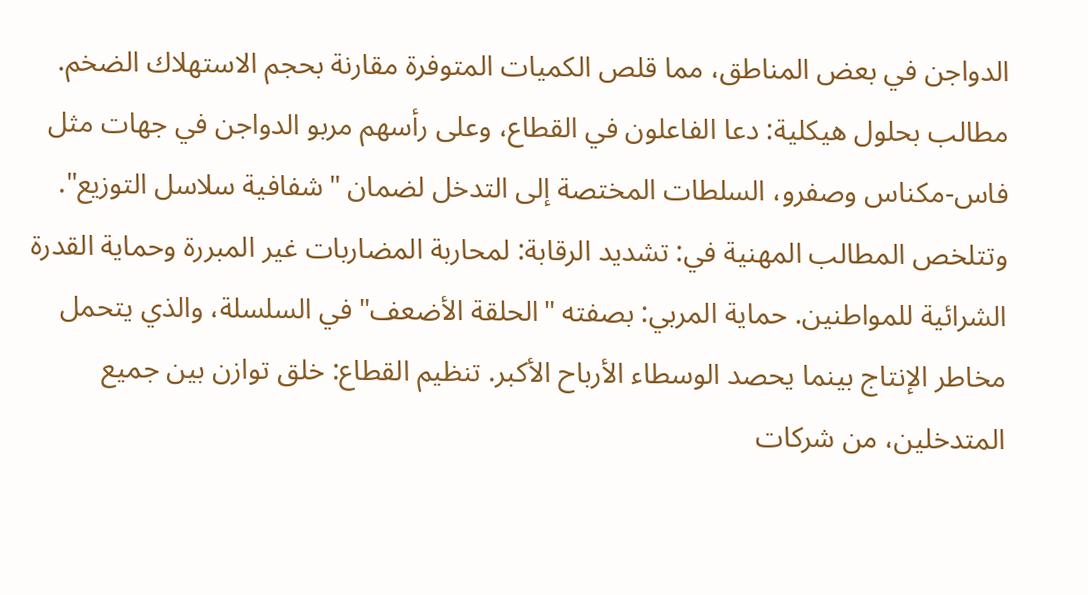الدواجن في بعض المناطق، مما قلص الكميات المتوفرة مقارنة بحجم الاستهلاك الضخم. مطالب بحلول هيكلية: دعا الفاعلون في القطاع، وعلى رأسهم مربو الدواجن في جهات مثل فاس-مكناس وصفرو، السلطات المختصة إلى التدخل لضمان "شفافية سلاسل التوزيع". وتتلخص المطالب المهنية في: تشديد الرقابة: لمحاربة المضاربات غير المبررة وحماية القدرة الشرائية للمواطنين. حماية المربي: بصفته "الحلقة الأضعف" في السلسلة، والذي يتحمل مخاطر الإنتاج بينما يحصد الوسطاء الأرباح الأكبر. تنظيم القطاع: خلق توازن بين جميع المتدخلين، من شركات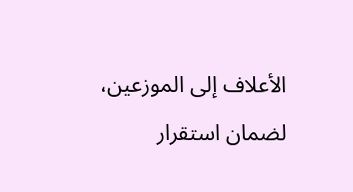الأعلاف إلى الموزعين، لضمان استقرار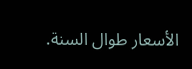الأسعار طوال السنة.